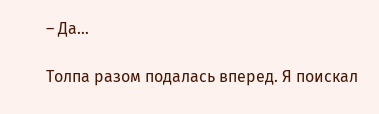– Да…

Толпа разом подалась вперед. Я поискал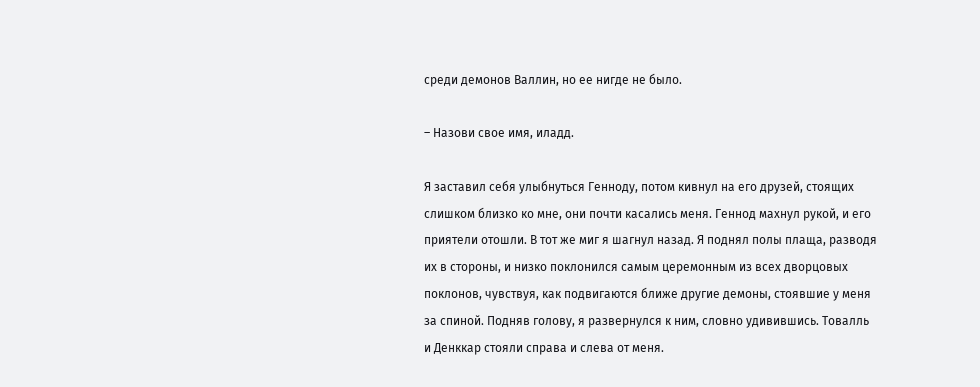среди демонов Валлин, но ее нигде не было.

– Назови свое имя, иладд.

Я заставил себя улыбнуться Генноду, потом кивнул на его друзей, стоящих слишком близко ко мне, они почти касались меня. Геннод махнул рукой, и его приятели отошли. В тот же миг я шагнул назад. Я поднял полы плаща, разводя их в стороны, и низко поклонился самым церемонным из всех дворцовых поклонов, чувствуя, как подвигаются ближе другие демоны, стоявшие у меня за спиной. Подняв голову, я развернулся к ним, словно удивившись. Товалль и Денккар стояли справа и слева от меня.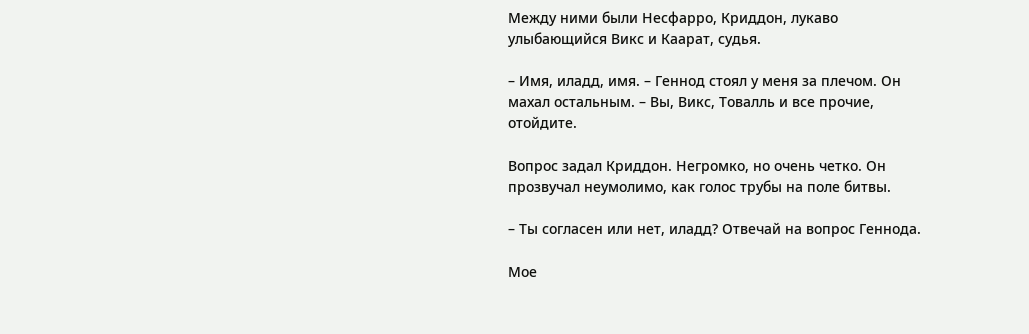Между ними были Несфарро, Криддон, лукаво улыбающийся Викс и Каарат, судья.

– Имя, иладд, имя. – Геннод стоял у меня за плечом. Он махал остальным. – Вы, Викс, Товалль и все прочие, отойдите.

Вопрос задал Криддон. Негромко, но очень четко. Он прозвучал неумолимо, как голос трубы на поле битвы.

– Ты согласен или нет, иладд? Отвечай на вопрос Геннода.

Мое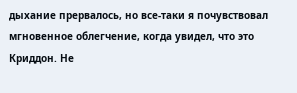дыхание прервалось, но все-таки я почувствовал мгновенное облегчение, когда увидел, что это Криддон. Не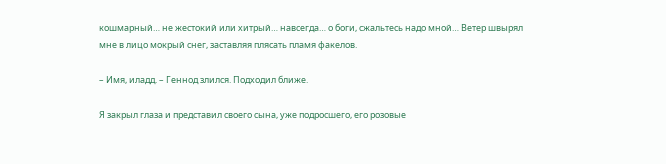кошмарный… не жестокий или хитрый… навсегда… о боги, сжальтесь надо мной… Ветер швырял мне в лицо мокрый снег, заставляя плясать пламя факелов.

– Имя, иладд. – Геннод злился. Подходил ближе.

Я закрыл глаза и представил своего сына, уже подросшего, его розовые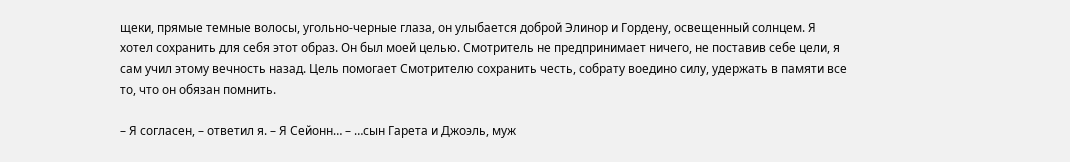щеки, прямые темные волосы, угольно-черные глаза, он улыбается доброй Элинор и Гордену, освещенный солнцем. Я хотел сохранить для себя этот образ. Он был моей целью. Смотритель не предпринимает ничего, не поставив себе цели, я сам учил этому вечность назад. Цель помогает Смотрителю сохранить честь, собрату воедино силу, удержать в памяти все то, что он обязан помнить.

– Я согласен, – ответил я. – Я Сейонн… – …сын Гарета и Джоэль, муж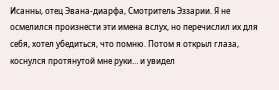Исанны, отец Эвана-диарфа, Смотритель Эззарии. Я не осмелился произнести эти имена вслух, но перечислил их для себя, хотел убедиться, что помню. Потом я открыл глаза, коснулся протянутой мне руки… и увидел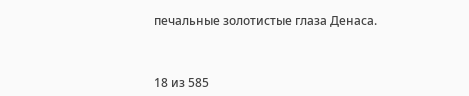печальные золотистые глаза Денаса.



18 из 585